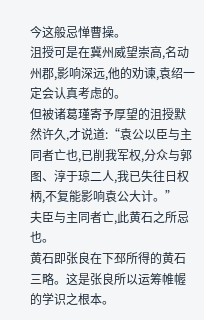今这般忌惮曹操。
沮授可是在冀州威望崇高,名动州郡,影响深远,他的劝谏,袁绍一定会认真考虑的。
但被诸葛瑾寄予厚望的沮授默然许久,才说道:“袁公以臣与主同者亡也,已削我军权,分众与郭图、淳于琼二人,我已失往日权柄,不复能影响袁公大计。”
夫臣与主同者亡,此黄石之所忌也。
黄石即张良在下邳所得的黄石三略。这是张良所以运筹帷幄的学识之根本。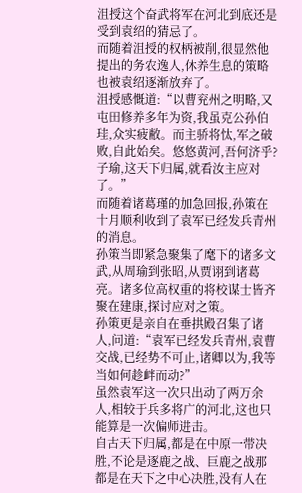沮授这个奋武将军在河北到底还是受到袁绍的猜忌了。
而随着沮授的权柄被削,很显然他提出的务农逸人,休养生息的策略也被袁绍逐渐放弃了。
沮授感慨道:“以曹兖州之明略,又屯田修养多年为资,我虽克公孙伯珪,众实疲敝。而主骄将忲,军之破败,自此始矣。悠悠黄河,吾何济乎?子瑜,这天下归属,就看汝主应对了。”
而随着诸葛瑾的加急回报,孙策在十月顺利收到了袁军已经发兵青州的消息。
孙策当即紧急聚集了麾下的诸多文武,从周瑜到张昭,从贾诩到诸葛亮。诸多位高权重的将校谋士皆齐聚在建康,探讨应对之策。
孙策更是亲自在垂拱殿召集了诸人,问道:“袁军已经发兵青州,袁曹交战,已经势不可止,诸卿以为,我等当如何趁衅而动?”
虽然袁军这一次只出动了两万余人,相较于兵多将广的河北,这也只能算是一次偏师进击。
自古天下归属,都是在中原一带决胜,不论是逐鹿之战、巨鹿之战那都是在天下之中心决胜,没有人在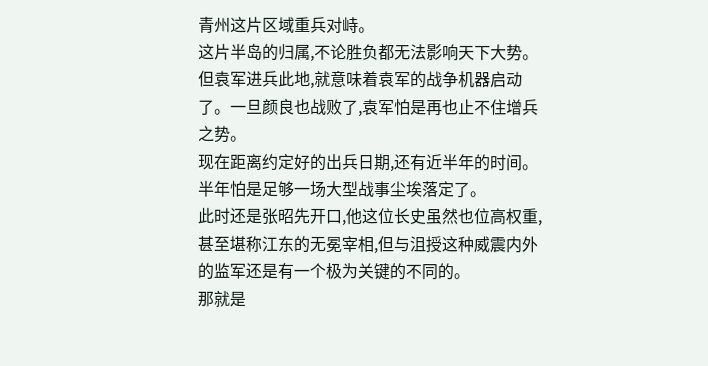青州这片区域重兵对峙。
这片半岛的归属,不论胜负都无法影响天下大势。
但袁军进兵此地,就意味着袁军的战争机器启动了。一旦颜良也战败了,袁军怕是再也止不住增兵之势。
现在距离约定好的出兵日期,还有近半年的时间。半年怕是足够一场大型战事尘埃落定了。
此时还是张昭先开口,他这位长史虽然也位高权重,甚至堪称江东的无冕宰相,但与沮授这种威震内外的监军还是有一个极为关键的不同的。
那就是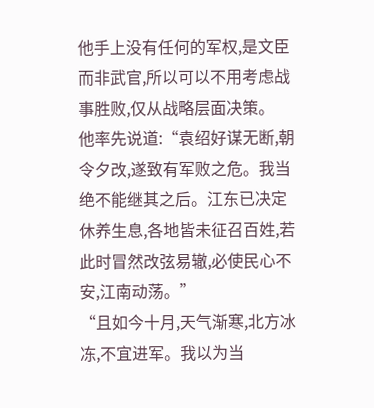他手上没有任何的军权,是文臣而非武官,所以可以不用考虑战事胜败,仅从战略层面决策。
他率先说道:“袁绍好谋无断,朝令夕改,遂致有军败之危。我当绝不能继其之后。江东已决定休养生息,各地皆未征召百姓,若此时冒然改弦易辙,必使民心不安,江南动荡。”
“且如今十月,天气渐寒,北方冰冻,不宜进军。我以为当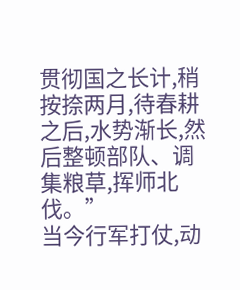贯彻国之长计,稍按捺两月,待春耕之后,水势渐长,然后整顿部队、调集粮草,挥师北伐。”
当今行军打仗,动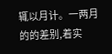辄以月计。一两月的的差别,着实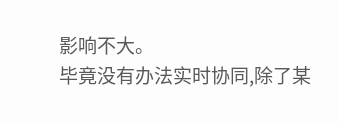影响不大。
毕竟没有办法实时协同,除了某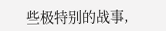些极特别的战事,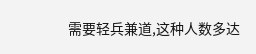需要轻兵兼道,这种人数多达